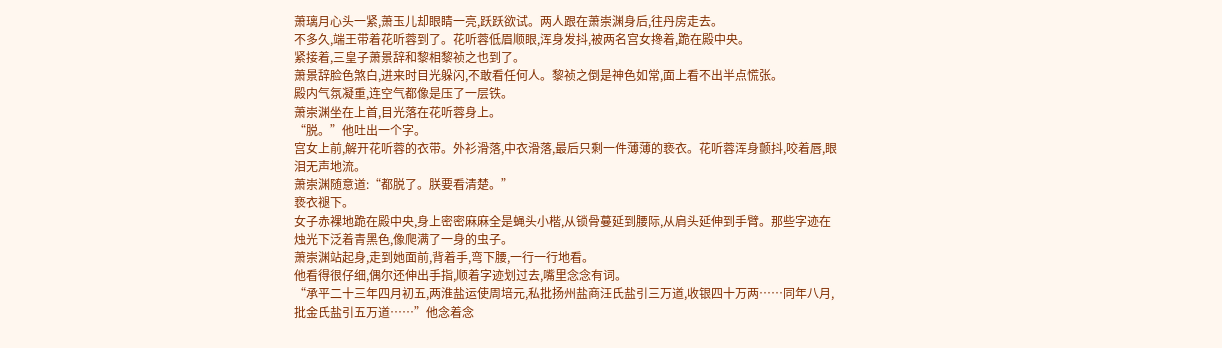萧璃月心头一紧,萧玉儿却眼睛一亮,跃跃欲试。两人跟在萧崇渊身后,往丹房走去。
不多久,端王带着花听蓉到了。花听蓉低眉顺眼,浑身发抖,被两名宫女搀着,跪在殿中央。
紧接着,三皇子萧景辞和黎相黎祯之也到了。
萧景辞脸色煞白,进来时目光躲闪,不敢看任何人。黎祯之倒是神色如常,面上看不出半点慌张。
殿内气氛凝重,连空气都像是压了一层铁。
萧崇渊坐在上首,目光落在花听蓉身上。
“脱。”他吐出一个字。
宫女上前,解开花听蓉的衣带。外衫滑落,中衣滑落,最后只剩一件薄薄的亵衣。花听蓉浑身颤抖,咬着唇,眼泪无声地流。
萧崇渊随意道:“都脱了。朕要看清楚。”
亵衣褪下。
女子赤裸地跪在殿中央,身上密密麻麻全是蝇头小楷,从锁骨蔓延到腰际,从肩头延伸到手臂。那些字迹在烛光下泛着青黑色,像爬满了一身的虫子。
萧崇渊站起身,走到她面前,背着手,弯下腰,一行一行地看。
他看得很仔细,偶尔还伸出手指,顺着字迹划过去,嘴里念念有词。
“承平二十三年四月初五,两淮盐运使周培元,私批扬州盐商汪氏盐引三万道,收银四十万两……同年八月,批金氏盐引五万道……”他念着念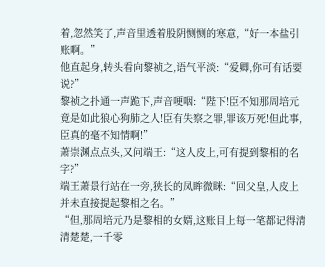着,忽然笑了,声音里透着股阴恻恻的寒意,“好一本盐引账啊。”
他直起身,转头看向黎祯之,语气平淡:“爱卿,你可有话要说?”
黎祯之扑通一声跪下,声音哽咽:“陛下!臣不知那周培元竟是如此狼心狗肺之人!臣有失察之罪,罪该万死!但此事,臣真的毫不知情啊!”
萧崇渊点点头,又问端王:“这人皮上,可有提到黎相的名字?”
端王萧景行站在一旁,狭长的凤眸微眯:“回父皇,人皮上并未直接提起黎相之名。”
“但,那周培元乃是黎相的女婿,这账目上每一笔都记得清清楚楚,一千零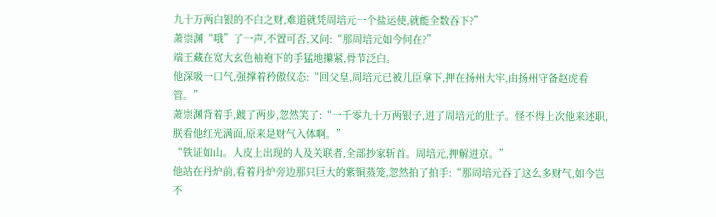九十万两白银的不白之财,难道就凭周培元一个盐运使,就能全数吞下?”
萧崇渊“哦”了一声,不置可否,又问:“那周培元如今何在?”
端王藏在宽大玄色袖袍下的手猛地攥紧,骨节泛白。
他深吸一口气,强撑着矜傲仪态:“回父皇,周培元已被儿臣拿下,押在扬州大牢,由扬州守备赵虎看管。”
萧崇渊背着手,踱了两步,忽然笑了:“一千零九十万两银子,进了周培元的肚子。怪不得上次他来述职,朕看他红光满面,原来是财气入体啊。”
“铁证如山。人皮上出现的人及关联者,全部抄家斩首。周培元,押解进京。”
他站在丹炉前,看着丹炉旁边那只巨大的紫铜蒸笼,忽然拍了拍手:“那周培元吞了这么多财气,如今岂不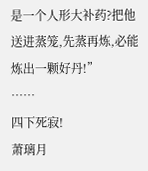是一个人形大补药?把他送进蒸笼,先蒸再炼,必能炼出一颗好丹!”
……
四下死寂!
萧璃月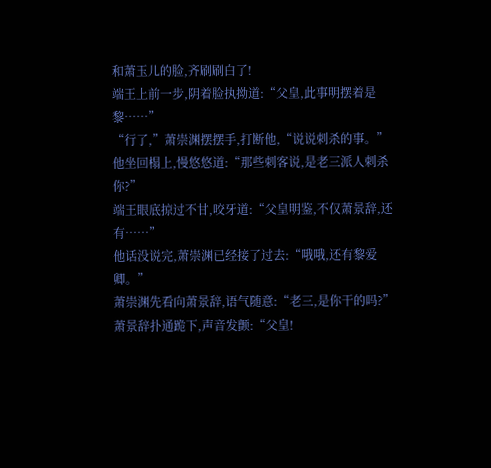和萧玉儿的脸,齐刷刷白了!
端王上前一步,阴着脸执拗道:“父皇,此事明摆着是黎……”
“行了,”萧崇渊摆摆手,打断他,“说说刺杀的事。”
他坐回榻上,慢悠悠道:“那些刺客说,是老三派人刺杀你?”
端王眼底掠过不甘,咬牙道:“父皇明鉴,不仅萧景辞,还有……”
他话没说完,萧崇渊已经接了过去:“哦哦,还有黎爱卿。”
萧崇渊先看向萧景辞,语气随意:“老三,是你干的吗?”
萧景辞扑通跪下,声音发颤:“父皇!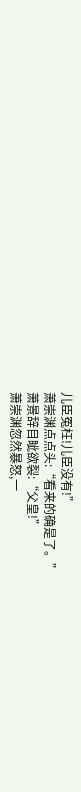儿臣冤枉!儿臣没有!”
萧崇渊点点头:“看来的确是了。”
萧景辞目眦欲裂:“父皇!”
萧崇渊忽然暴怒,一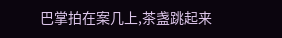巴掌拍在案几上,茶盏跳起来